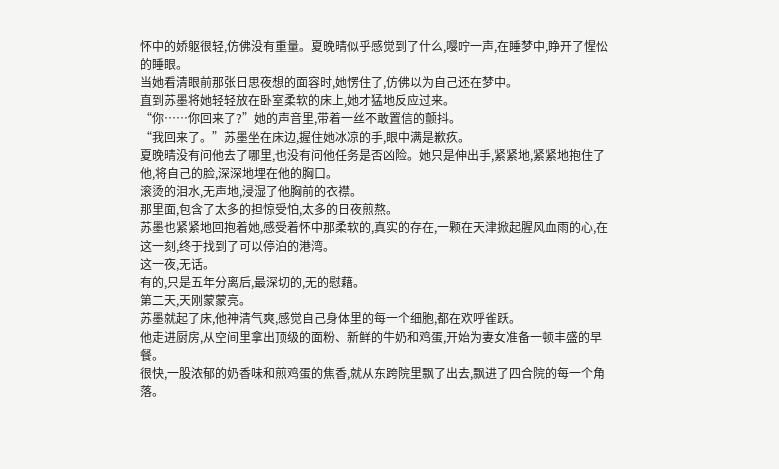怀中的娇躯很轻,仿佛没有重量。夏晚晴似乎感觉到了什么,嘤咛一声,在睡梦中,睁开了惺忪的睡眼。
当她看清眼前那张日思夜想的面容时,她愣住了,仿佛以为自己还在梦中。
直到苏墨将她轻轻放在卧室柔软的床上,她才猛地反应过来。
“你……你回来了?”她的声音里,带着一丝不敢置信的颤抖。
“我回来了。”苏墨坐在床边,握住她冰凉的手,眼中满是歉疚。
夏晚晴没有问他去了哪里,也没有问他任务是否凶险。她只是伸出手,紧紧地,紧紧地抱住了他,将自己的脸,深深地埋在他的胸口。
滚烫的泪水,无声地,浸湿了他胸前的衣襟。
那里面,包含了太多的担惊受怕,太多的日夜煎熬。
苏墨也紧紧地回抱着她,感受着怀中那柔软的,真实的存在,一颗在天津掀起腥风血雨的心,在这一刻,终于找到了可以停泊的港湾。
这一夜,无话。
有的,只是五年分离后,最深切的,无的慰藉。
第二天,天刚蒙蒙亮。
苏墨就起了床,他神清气爽,感觉自己身体里的每一个细胞,都在欢呼雀跃。
他走进厨房,从空间里拿出顶级的面粉、新鲜的牛奶和鸡蛋,开始为妻女准备一顿丰盛的早餐。
很快,一股浓郁的奶香味和煎鸡蛋的焦香,就从东跨院里飘了出去,飘进了四合院的每一个角落。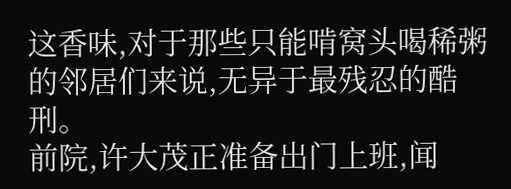这香味,对于那些只能啃窝头喝稀粥的邻居们来说,无异于最残忍的酷刑。
前院,许大茂正准备出门上班,闻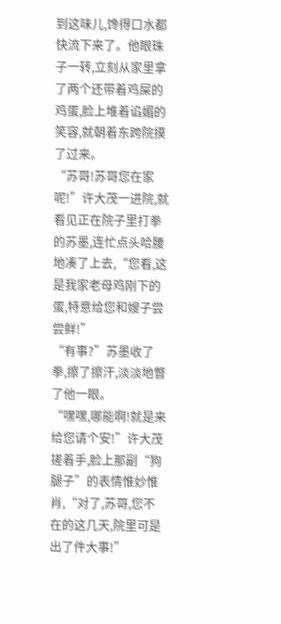到这味儿,馋得口水都快流下来了。他眼珠子一转,立刻从家里拿了两个还带着鸡屎的鸡蛋,脸上堆着谄媚的笑容,就朝着东跨院摸了过来。
“苏哥!苏哥您在家呢!”许大茂一进院,就看见正在院子里打拳的苏墨,连忙点头哈腰地凑了上去,“您看,这是我家老母鸡刚下的蛋,特意给您和嫂子尝尝鲜!”
“有事?”苏墨收了拳,擦了擦汗,淡淡地瞥了他一眼。
“嘿嘿,哪能啊!就是来给您请个安!”许大茂搓着手,脸上那副“狗腿子”的表情惟妙惟肖,“对了,苏哥,您不在的这几天,院里可是出了件大事!”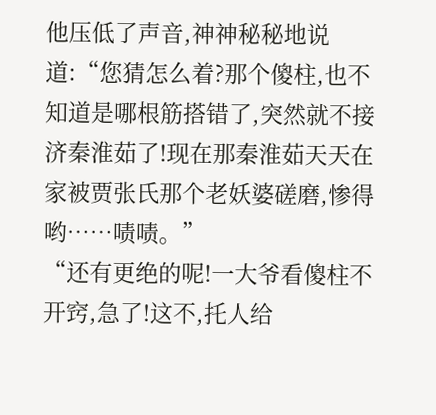他压低了声音,神神秘秘地说道:“您猜怎么着?那个傻柱,也不知道是哪根筋搭错了,突然就不接济秦淮茹了!现在那秦淮茹天天在家被贾张氏那个老妖婆磋磨,惨得哟……啧啧。”
“还有更绝的呢!一大爷看傻柱不开窍,急了!这不,托人给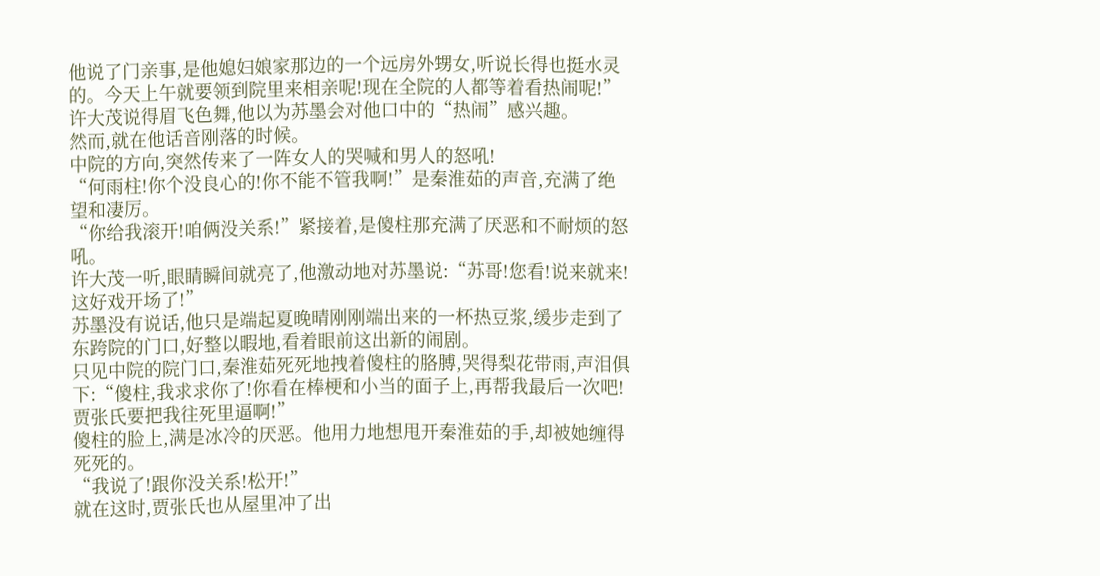他说了门亲事,是他媳妇娘家那边的一个远房外甥女,听说长得也挺水灵的。今天上午就要领到院里来相亲呢!现在全院的人都等着看热闹呢!”
许大茂说得眉飞色舞,他以为苏墨会对他口中的“热闹”感兴趣。
然而,就在他话音刚落的时候。
中院的方向,突然传来了一阵女人的哭喊和男人的怒吼!
“何雨柱!你个没良心的!你不能不管我啊!”是秦淮茹的声音,充满了绝望和凄厉。
“你给我滚开!咱俩没关系!”紧接着,是傻柱那充满了厌恶和不耐烦的怒吼。
许大茂一听,眼睛瞬间就亮了,他激动地对苏墨说:“苏哥!您看!说来就来!这好戏开场了!”
苏墨没有说话,他只是端起夏晚晴刚刚端出来的一杯热豆浆,缓步走到了东跨院的门口,好整以暇地,看着眼前这出新的闹剧。
只见中院的院门口,秦淮茹死死地拽着傻柱的胳膊,哭得梨花带雨,声泪俱下:“傻柱,我求求你了!你看在棒梗和小当的面子上,再帮我最后一次吧!贾张氏要把我往死里逼啊!”
傻柱的脸上,满是冰冷的厌恶。他用力地想甩开秦淮茹的手,却被她缠得死死的。
“我说了!跟你没关系!松开!”
就在这时,贾张氏也从屋里冲了出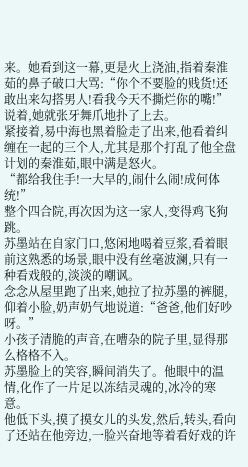来。她看到这一幕,更是火上浇油,指着秦淮茹的鼻子破口大骂:“你个不要脸的贱货!还敢出来勾搭男人!看我今天不撕烂你的嘴!”
说着,她就张牙舞爪地扑了上去。
紧接着,易中海也黑着脸走了出来,他看着纠缠在一起的三个人,尤其是那个打乱了他全盘计划的秦淮茹,眼中满是怒火。
“都给我住手!一大早的,闹什么闹!成何体统!”
整个四合院,再次因为这一家人,变得鸡飞狗跳。
苏墨站在自家门口,悠闲地喝着豆浆,看着眼前这熟悉的场景,眼中没有丝毫波澜,只有一种看戏般的,淡淡的嘲讽。
念念从屋里跑了出来,她拉了拉苏墨的裤腿,仰着小脸,奶声奶气地说道:“爸爸,他们好吵呀。”
小孩子清脆的声音,在嘈杂的院子里,显得那么格格不入。
苏墨脸上的笑容,瞬间消失了。他眼中的温情,化作了一片足以冻结灵魂的,冰冷的寒意。
他低下头,摸了摸女儿的头发,然后,转头,看向了还站在他旁边,一脸兴奋地等着看好戏的许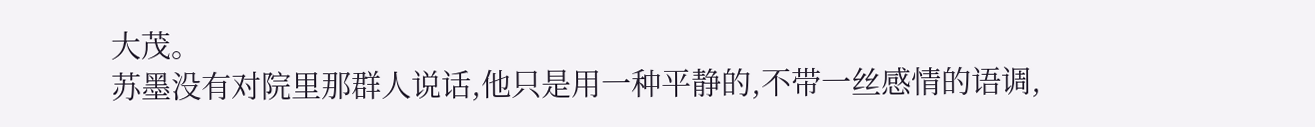大茂。
苏墨没有对院里那群人说话,他只是用一种平静的,不带一丝感情的语调,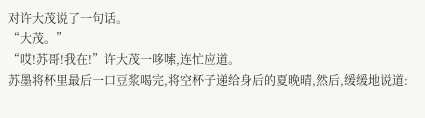对许大茂说了一句话。
“大茂。”
“哎!苏哥!我在!”许大茂一哆嗦,连忙应道。
苏墨将杯里最后一口豆浆喝完,将空杯子递给身后的夏晚晴,然后,缓缓地说道: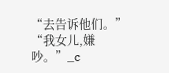“去告诉他们。”
“我女儿,嫌吵。”_c